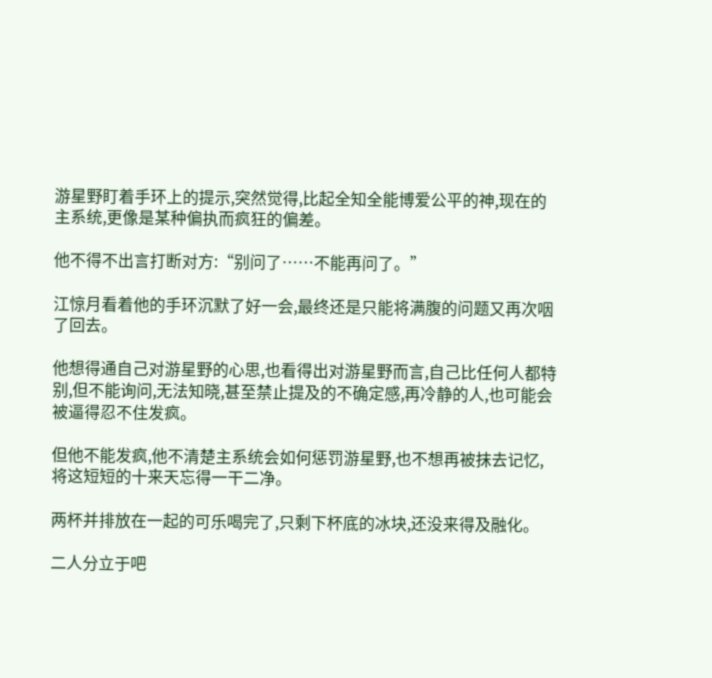游星野盯着手环上的提示,突然觉得,比起全知全能博爱公平的神,现在的主系统,更像是某种偏执而疯狂的偏差。

他不得不出言打断对方:“别问了……不能再问了。”

江惊月看着他的手环沉默了好一会,最终还是只能将满腹的问题又再次咽了回去。

他想得通自己对游星野的心思,也看得出对游星野而言,自己比任何人都特别,但不能询问,无法知晓,甚至禁止提及的不确定感,再冷静的人,也可能会被逼得忍不住发疯。

但他不能发疯,他不清楚主系统会如何惩罚游星野,也不想再被抹去记忆,将这短短的十来天忘得一干二净。

两杯并排放在一起的可乐喝完了,只剩下杯底的冰块,还没来得及融化。

二人分立于吧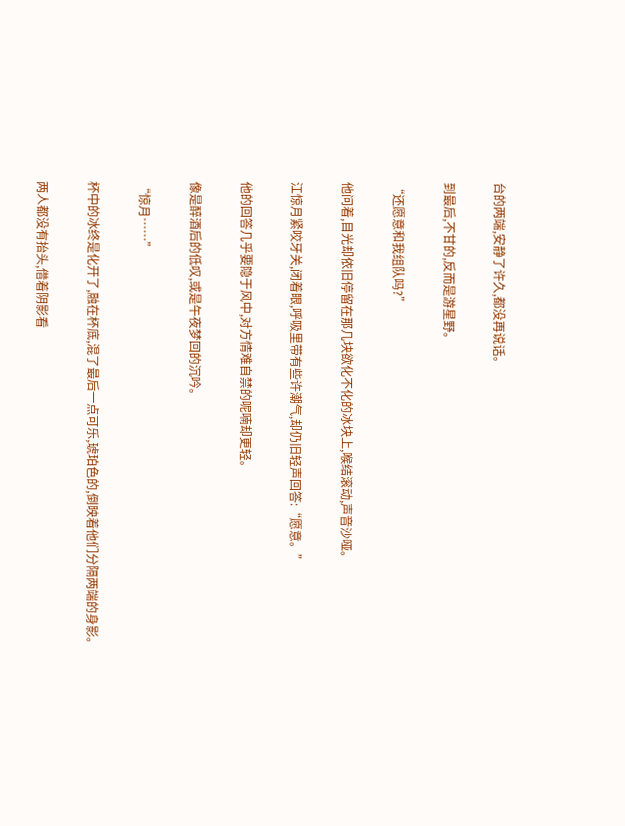台的两端,安静了许久,都没再说话。

到最后,不甘的,反而是游星野。

“还愿意和我组队吗?”

他问着,目光却依旧停留在那几块欲化不化的冰块上,喉结滚动,声音沙哑。

江惊月紧咬牙关,闭着眼,呼吸里带有些许潮气,却仍旧轻声回答:“愿意。”

他的回答几乎要隐于风中,对方情难自禁的呢喃却更轻。

像是醉酒后的低叹,或是午夜梦回的沉吟。

“惊月……”

杯中的冰终是化开了,融在杯底,混了最后一点可乐,琥珀色的,倒映着他们分隔两端的身影。

两人都没有抬头,借着阴影看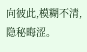向彼此,模糊不清,隐秘晦涩。